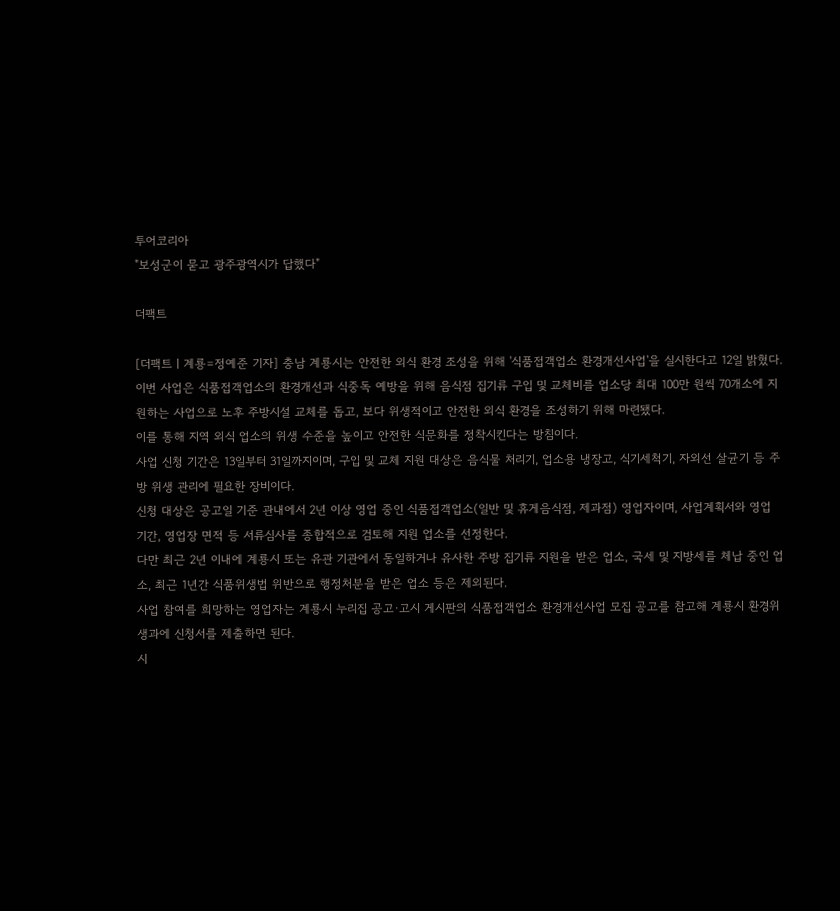투어코리아
"보성군이 묻고 광주광역시가 답했다"

더팩트

[더팩트ㅣ계룡=정예준 기자] 충남 계룡시는 안전한 외식 환경 조성을 위해 '식품접객업소 환경개선사업'을 실시한다고 12일 밝혔다.
이번 사업은 식품접객업소의 환경개선과 식중독 예방을 위해 음식점 집기류 구입 및 교체비를 업소당 최대 100만 원씩 70개소에 지원하는 사업으로 노후 주방시설 교체를 돕고, 보다 위생적이고 안전한 외식 환경을 조성하기 위해 마련됐다.
이를 통해 지역 외식 업소의 위생 수준을 높이고 안전한 식문화를 정착시킨다는 방침이다.
사업 신청 기간은 13일부터 31일까지이며, 구입 및 교체 지원 대상은 음식물 처리기, 업소용 냉장고, 식기세척기, 자외선 살균기 등 주방 위생 관리에 필요한 장비이다.
신청 대상은 공고일 기준 관내에서 2년 이상 영업 중인 식품접객업소(일반 및 휴게음식점, 제과점) 영업자이며, 사업계획서와 영업 기간, 영업장 면적 등 서류심사를 종합적으로 검토해 지원 업소를 선정한다.
다만 최근 2년 이내에 계룡시 또는 유관 기관에서 동일하거나 유사한 주방 집기류 지원을 받은 업소, 국세 및 지방세를 체납 중인 업소, 최근 1년간 식품위생법 위반으로 행정처분을 받은 업소 등은 제외된다.
사업 참여를 희망하는 영업자는 계룡시 누리집 공고·고시 게시판의 식품접객업소 환경개선사업 모집 공고를 참고해 계룡시 환경위생과에 신청서를 제출하면 된다.
시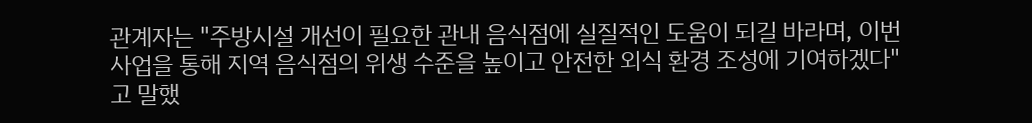관계자는 "주방시설 개선이 필요한 관내 음식점에 실질적인 도움이 되길 바라며, 이번 사업을 통해 지역 음식점의 위생 수준을 높이고 안전한 외식 환경 조성에 기여하겠다"고 말했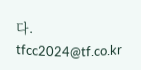다.
tfcc2024@tf.co.kr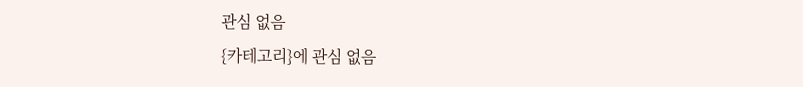관심 없음
{카테고리}에 관심 없음